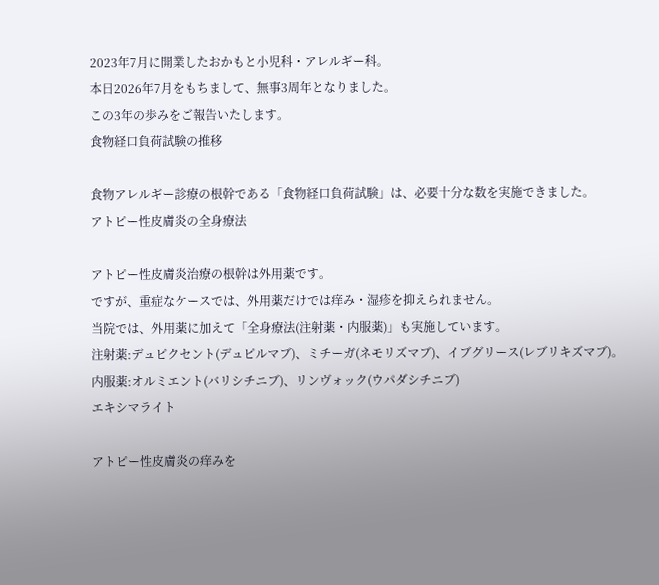2023年7月に開業したおかもと小児科・アレルギー科。
本日2026年7月をもちまして、無事3周年となりました。
この3年の歩みをご報告いたします。
食物経口負荷試験の推移

食物アレルギー診療の根幹である「食物経口負荷試験」は、必要十分な数を実施できました。
アトピー性皮膚炎の全身療法

アトピー性皮膚炎治療の根幹は外用薬です。
ですが、重症なケースでは、外用薬だけでは痒み・湿疹を抑えられません。
当院では、外用薬に加えて「全身療法(注射薬・内服薬)」も実施しています。
注射薬:デュピクセント(デュピルマブ)、ミチーガ(ネモリズマブ)、イブグリース(レブリキズマブ)。
内服薬:オルミエント(バリシチニブ)、リンヴォック(ウパダシチニブ)
エキシマライト

アトピー性皮膚炎の痒みを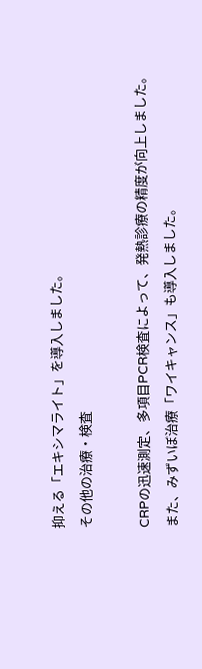抑える「エキシマライト」を導入しました。
その他の治療・検査

CRPの迅速測定、多項目PCR検査によって、発熱診療の精度が向上しました。
また、みずいぼ治療「ワイキャンス」も導入しました。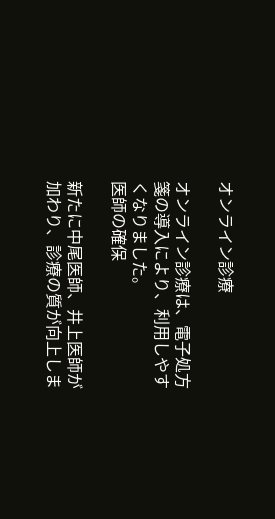オンライン診療

オンライン診療は、電子処方箋の導入により、利用しやすくなりました。
医師の確保

新たに中尾医師、井上医師が加わり、診療の質が向上しま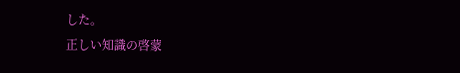した。
正しい知識の啓蒙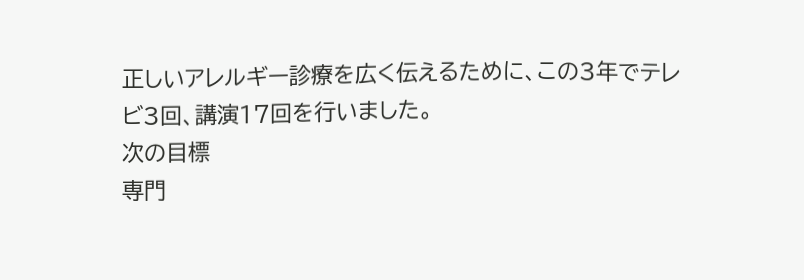正しいアレルギー診療を広く伝えるために、この3年でテレビ3回、講演17回を行いました。
次の目標
専門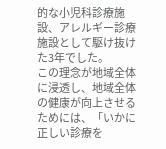的な小児科診療施設、アレルギー診療施設として駆け抜けた3年でした。
この理念が地域全体に浸透し、地域全体の健康が向上させるためには、「いかに正しい診療を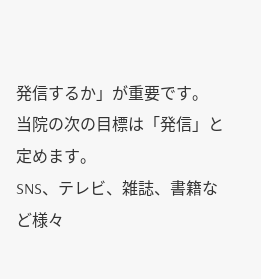発信するか」が重要です。
当院の次の目標は「発信」と定めます。
SNS、テレビ、雑誌、書籍など様々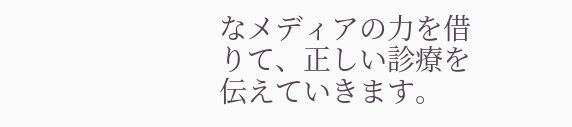なメディアの力を借りて、正しい診療を伝えていきます。